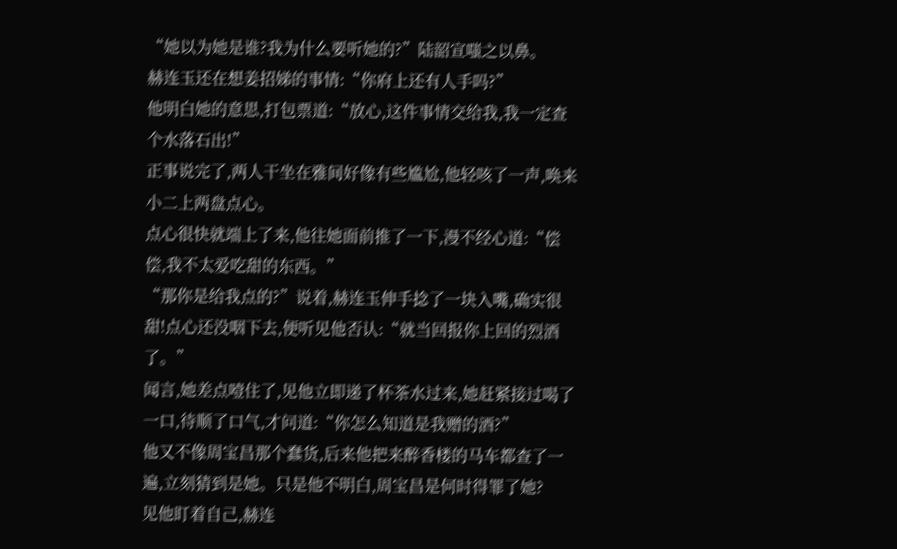“她以为她是谁?我为什么要听她的?”陆韶宣嗤之以鼻。
赫连玉还在想姜招娣的事情:“你府上还有人手吗?”
他明白她的意思,打包票道:“放心,这件事情交给我,我一定查个水落石出!”
正事说完了,两人干坐在雅间好像有些尴尬,他轻咳了一声,唤来小二上两盘点心。
点心很快就端上了来,他往她面前推了一下,漫不经心道:“偿偿,我不太爱吃甜的东西。”
“那你是给我点的?”说着,赫连玉伸手捻了一块入嘴,确实很甜!点心还没咽下去,便听见他否认:“就当回报你上回的烈酒了。”
闻言,她差点噎住了,见他立即递了杯茶水过来,她赶紧接过喝了一口,待顺了口气,才问道:“你怎么知道是我赠的酒?”
他又不像周宝昌那个蠢货,后来他把来醉香楼的马车都查了一遍,立刻猜到是她。只是他不明白,周宝昌是何时得罪了她?
见他盯着自己,赫连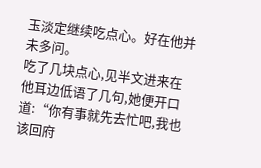玉淡定继续吃点心。好在他并未多问。
吃了几块点心,见半文进来在他耳边低语了几句,她便开口道:“你有事就先去忙吧,我也该回府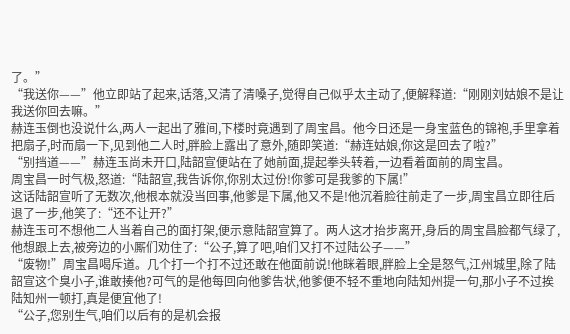了。”
“我送你——”他立即站了起来,话落,又清了清嗓子,觉得自己似乎太主动了,便解释道:“刚刚刘姑娘不是让我送你回去嘛。”
赫连玉倒也没说什么,两人一起出了雅间,下楼时竟遇到了周宝昌。他今日还是一身宝蓝色的锦袍,手里拿着把扇子,时而扇一下,见到他二人时,胖脸上露出了意外,随即笑道:“赫连姑娘,你这是回去了啦?”
“别挡道——”赫连玉尚未开口,陆韶宣便站在了她前面,提起拳头转着,一边看着面前的周宝昌。
周宝昌一时气极,怒道:“陆韶宣,我告诉你,你别太过份!你爹可是我爹的下属!”
这话陆韶宣听了无数次,他根本就没当回事,他爹是下属,他又不是!他沉着脸往前走了一步,周宝昌立即往后退了一步,他笑了:“还不让开?”
赫连玉可不想他二人当着自己的面打架,便示意陆韶宣算了。两人这才抬步离开,身后的周宝昌脸都气绿了,他想跟上去,被旁边的小厮们劝住了:“公子,算了吧,咱们又打不过陆公子——”
“废物!”周宝昌喝斥道。几个打一个打不过还敢在他面前说!他眯着眼,胖脸上全是怒气,江州城里,除了陆韶宣这个臭小子,谁敢揍他?可气的是他每回向他爹告状,他爹便不轻不重地向陆知州提一句,那小子不过挨陆知州一顿打,真是便宜他了!
“公子,您别生气,咱们以后有的是机会报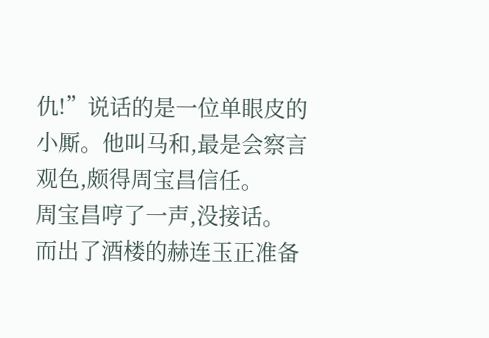仇!”说话的是一位单眼皮的小厮。他叫马和,最是会察言观色,颇得周宝昌信任。
周宝昌哼了一声,没接话。
而出了酒楼的赫连玉正准备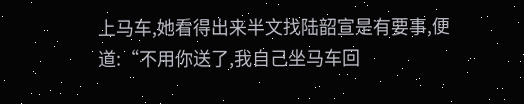上马车,她看得出来半文找陆韶宣是有要事,便道:“不用你送了,我自己坐马车回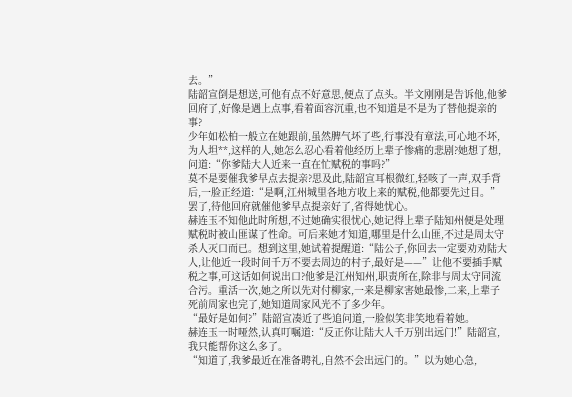去。”
陆韶宣倒是想送,可他有点不好意思,便点了点头。半文刚刚是告诉他,他爹回府了,好像是遇上点事,看着面容沉重,也不知道是不是为了替他提亲的事?
少年如松柏一般立在她跟前,虽然脾气坏了些,行事没有章法,可心地不坏,为人坦**,这样的人,她怎么忍心看着他经历上辈子惨痛的悲剧?她想了想,问道:“你爹陆大人近来一直在忙赋税的事吗?”
莫不是要催我爹早点去提亲?思及此,陆韶宣耳根微红,轻咳了一声,双手背后,一脸正经道:“是啊,江州城里各地方收上来的赋税,他都要先过目。”罢了,待他回府就催他爹早点提亲好了,省得她忧心。
赫连玉不知他此时所想,不过她确实很忧心,她记得上辈子陆知州便是处理赋税时被山匪谋了性命。可后来她才知道,哪里是什么山匪,不过是周太守杀人灭口而已。想到这里,她试着提醒道:“陆公子,你回去一定要劝劝陆大人,让他近一段时间千万不要去周边的村子,最好是——”让他不要插手赋税之事,可这话如何说出口?他爹是江州知州,职责所在,除非与周太守同流合污。重活一次,她之所以先对付柳家,一来是柳家害她最惨,二来,上辈子死前周家也完了,她知道周家风光不了多少年。
“最好是如何?”陆韶宣凑近了些追问道,一脸似笑非笑地看着她。
赫连玉一时哑然,认真叮嘱道:“反正你让陆大人千万别出远门!”陆韶宣,我只能帮你这么多了。
“知道了,我爹最近在准备聘礼,自然不会出远门的。”以为她心急,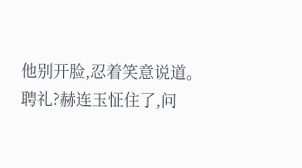他别开脸,忍着笑意说道。
聘礼?赫连玉怔住了,问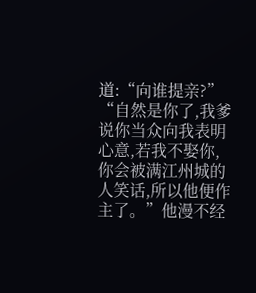道:“向谁提亲?”
“自然是你了,我爹说你当众向我表明心意,若我不娶你,你会被满江州城的人笑话,所以他便作主了。”他漫不经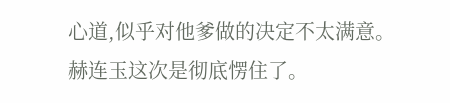心道,似乎对他爹做的决定不太满意。
赫连玉这次是彻底愣住了。